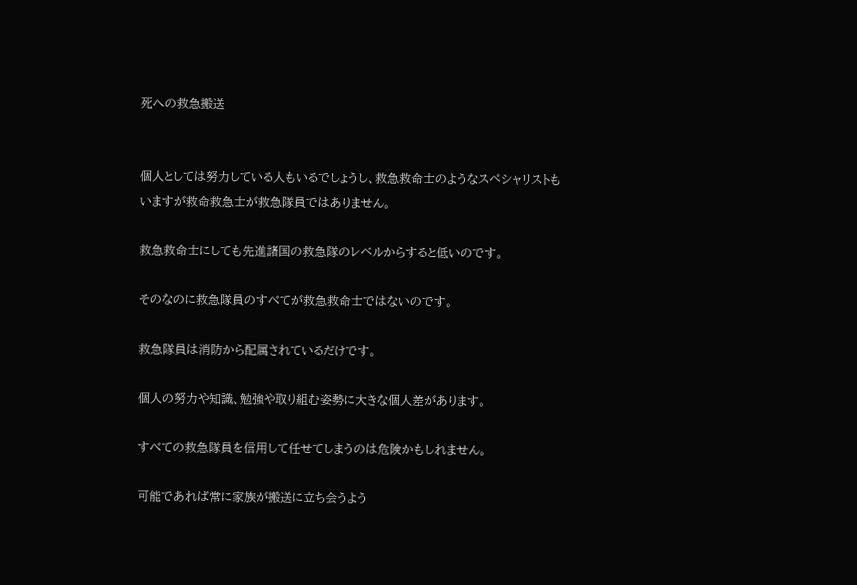死への救急搬送


個人としては努力している人もいるでしょうし、救急救命士のようなスペシャリストもいますが救命救急士が救急隊員ではありません。

救急救命士にしても先進諸国の救急隊のレベルからすると低いのです。

そのなのに救急隊員のすべてが救急救命士ではないのです。

救急隊員は消防から配属されているだけです。

個人の努力や知識、勉強や取り組む姿勢に大きな個人差があります。

すべての救急隊員を信用して任せてしまうのは危険かもしれません。

可能であれば常に家族が搬送に立ち会うよう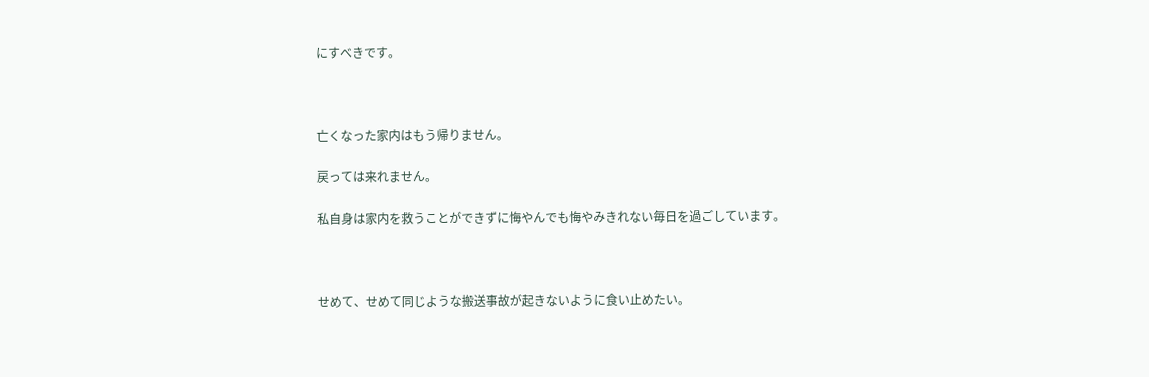にすべきです。



亡くなった家内はもう帰りません。

戻っては来れません。

私自身は家内を救うことができずに悔やんでも悔やみきれない毎日を過ごしています。



せめて、せめて同じような搬送事故が起きないように食い止めたい。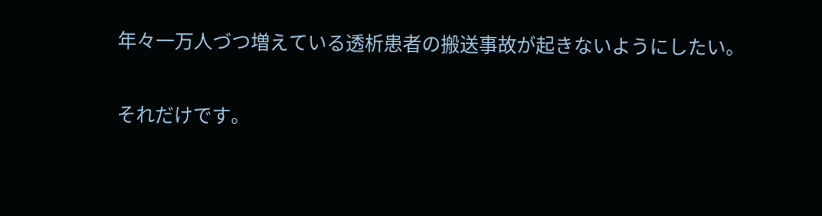年々一万人づつ増えている透析患者の搬送事故が起きないようにしたい。

それだけです。